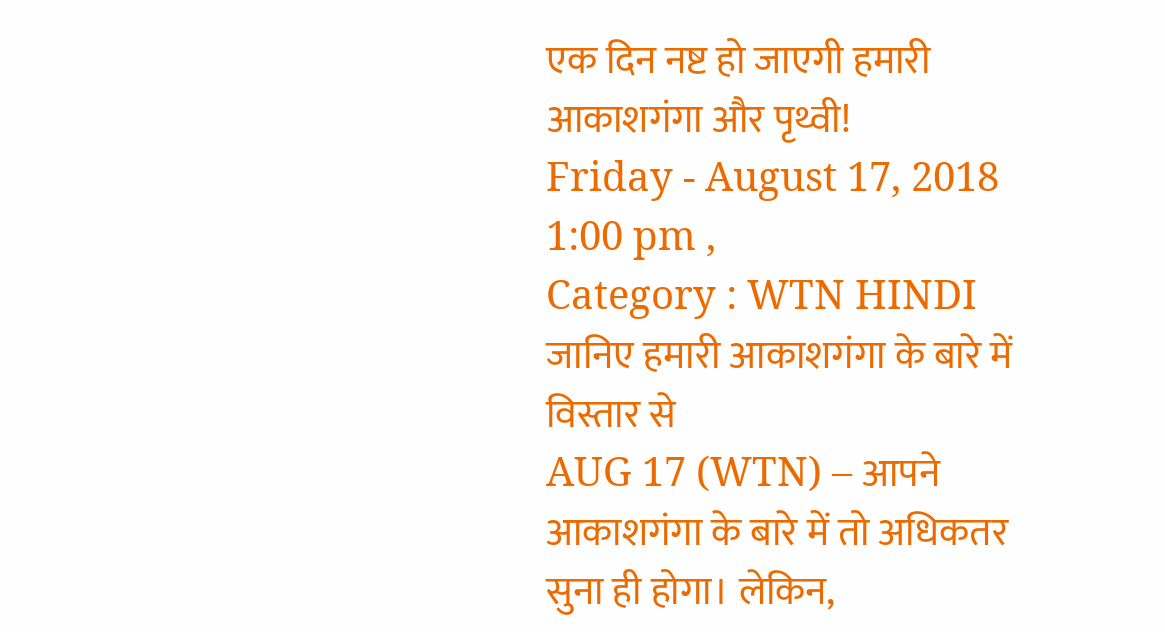एक दिन नष्ट हो जाएगी हमारी आकाशगंगा और पृथ्वी!
Friday - August 17, 2018 1:00 pm ,
Category : WTN HINDI
जानिए हमारी आकाशगंगा के बारे में विस्तार से
AUG 17 (WTN) – आपने आकाशगंगा के बारे में तो अधिकतर सुना ही होगा। लेकिन,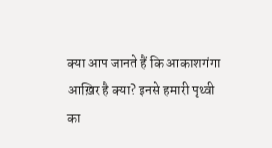क्या आप जानते हैं कि आकाशगंगा आख़िर है क्या? इनसे हमारी पृथ्वी का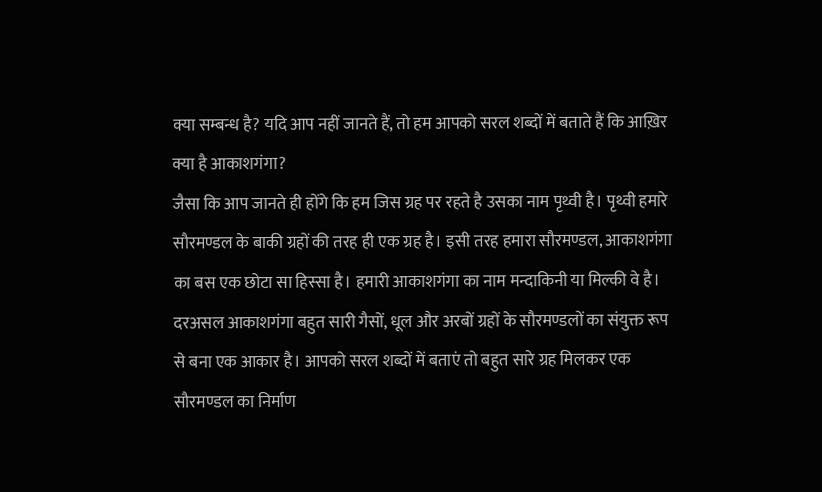क्या सम्बन्ध है? यदि आप नहीं जानते हैं, तो हम आपको सरल शब्दों में बताते हैं कि आख़िर क्या है आकाशगंगा?
जैसा कि आप जानते ही होंगे कि हम जिस ग्रह पर रहते है उसका नाम पृथ्वी है। पृथ्वी हमारे सौरमण्डल के बाकी ग्रहों की तरह ही एक ग्रह है। इसी तरह हमारा सौरमण्डल, आकाशगंगा का बस एक छोटा सा हिस्सा है। हमारी आकाशगंगा का नाम मन्दाकिनी या मिल्की वे है।
दरअसल आकाशगंगा बहुत सारी गैसों, धूल और अरबों ग्रहों के सौरमण्डलों का संयुक्त रूप से बना एक आकार है। आपको सरल शब्दों में बताएं तो बहुत सारे ग्रह मिलकर एक सौरमण्डल का निर्माण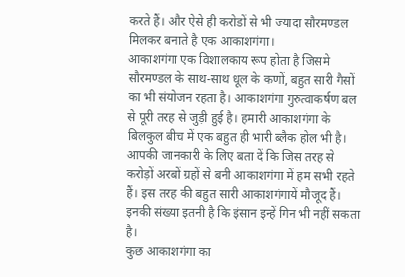करते हैं। और ऐसे ही करोडों से भी ज्यादा सौरमण्डल मिलकर बनाते है एक आकाशगंगा।
आकाशगंगा एक विशालकाय रूप होता है जिसमे सौरमण्डल के साथ-साथ धूल के कणों, बहुत सारी गैसों का भी संयोजन रहता है। आकाशगंगा गुरुत्वाकर्षण बल से पूरी तरह से जुड़ी हुई है। हमारी आकाशगंगा के बिलकुल बीच में एक बहुत ही भारी ब्लैक होल भी है।
आपकी जानकारी के लिए बता दें कि जिस तरह से करोड़ों अरबों ग्रहों से बनी आकाशगंगा में हम सभी रहते हैं। इस तरह की बहुत सारी आकाशगंगायें मौजूद हैं। इनकी संख्या इतनी है कि इंसान इन्हें गिन भी नहीं सकता है।
कुछ आकाशगंगा का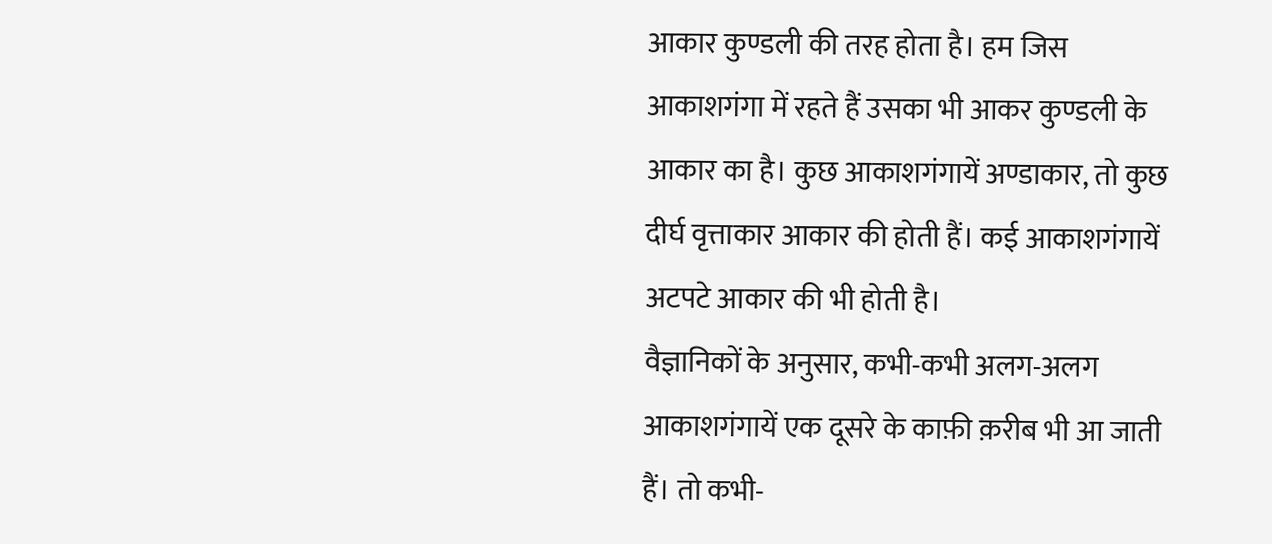आकार कुण्डली की तरह होता है। हम जिस आकाशगंगा में रहते हैं उसका भी आकर कुण्डली के आकार का है। कुछ आकाशगंगायें अण्डाकार, तो कुछ दीर्घ वृत्ताकार आकार की होती हैं। कई आकाशगंगायें अटपटे आकार की भी होती है।
वैज्ञानिकों के अनुसार, कभी-कभी अलग-अलग आकाशगंगायें एक दूसरे के काफ़ी क़रीब भी आ जाती हैं। तो कभी-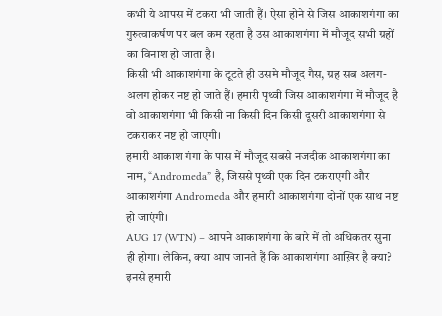कभी ये आपस में टकरा भी जाती हैं। ऐसा होने से जिस आकाशगंगा का गुरुत्वाकर्षण पर बल कम रहता है उस आकाशगंगा में मौजूद सभी ग्रहों का विनाश हो जाता है।
किसी भी आकाशगंगा के टूटते ही उसमे मौजूद गैस, ग्रह सब अलग-अलग होकर नष्ट हो जाते हैं। हमारी पृथ्वी जिस आकाशगंगा में मौजूद है वो आकाशगंगा भी किसी ना किसी दिन किसी दूसरी आकाशगंगा से टकराकर नष्ट हो जाएगी।
हमारी आकाश गंगा के पास में मौजूद सबसे नजदीक आकाशगंगा का नाम, “Andromeda” है, जिससे पृथ्वी एक दिन टकराएगी और आकाशगंगा Andromeda और हमारी आकाशगंगा दोनों एक साथ नष्ट हो जाएंगी।
AUG 17 (WTN) – आपने आकाशगंगा के बारे में तो अधिकतर सुना ही होगा। लेकिन, क्या आप जानते हैं कि आकाशगंगा आख़िर है क्या? इनसे हमारी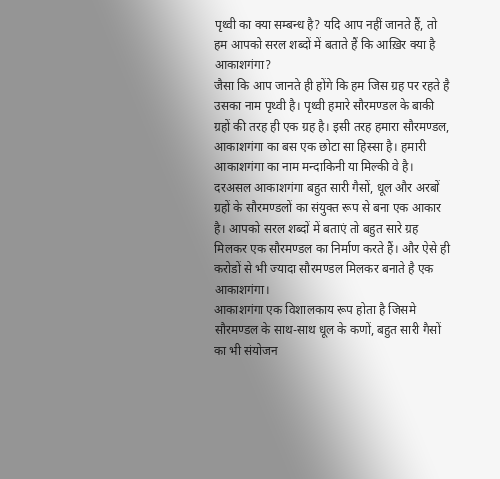पृथ्वी का क्या सम्बन्ध है? यदि आप नहीं जानते हैं, तो हम आपको सरल शब्दों में बताते हैं कि आख़िर क्या है आकाशगंगा?
जैसा कि आप जानते ही होंगे कि हम जिस ग्रह पर रहते है उसका नाम पृथ्वी है। पृथ्वी हमारे सौरमण्डल के बाकी ग्रहों की तरह ही एक ग्रह है। इसी तरह हमारा सौरमण्डल, आकाशगंगा का बस एक छोटा सा हिस्सा है। हमारी आकाशगंगा का नाम मन्दाकिनी या मिल्की वे है।
दरअसल आकाशगंगा बहुत सारी गैसों, धूल और अरबों ग्रहों के सौरमण्डलों का संयुक्त रूप से बना एक आकार है। आपको सरल शब्दों में बताएं तो बहुत सारे ग्रह मिलकर एक सौरमण्डल का निर्माण करते हैं। और ऐसे ही करोडों से भी ज्यादा सौरमण्डल मिलकर बनाते है एक आकाशगंगा।
आकाशगंगा एक विशालकाय रूप होता है जिसमे सौरमण्डल के साथ-साथ धूल के कणों, बहुत सारी गैसों का भी संयोजन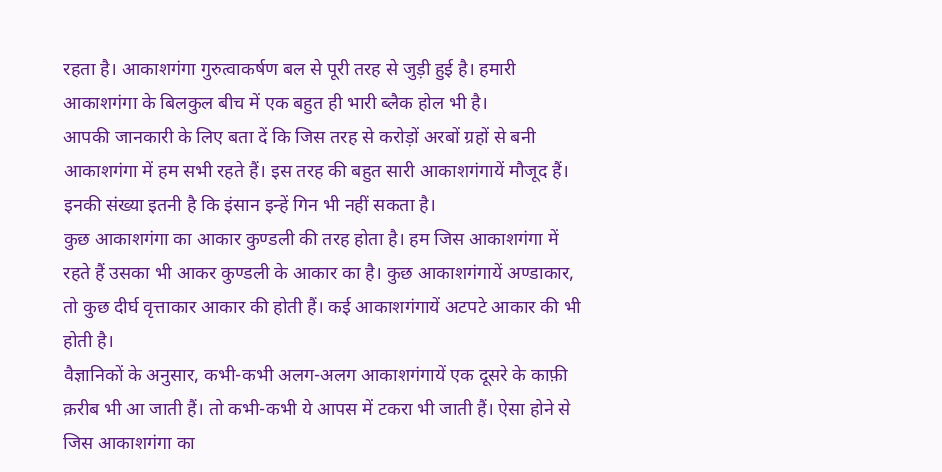रहता है। आकाशगंगा गुरुत्वाकर्षण बल से पूरी तरह से जुड़ी हुई है। हमारी आकाशगंगा के बिलकुल बीच में एक बहुत ही भारी ब्लैक होल भी है।
आपकी जानकारी के लिए बता दें कि जिस तरह से करोड़ों अरबों ग्रहों से बनी आकाशगंगा में हम सभी रहते हैं। इस तरह की बहुत सारी आकाशगंगायें मौजूद हैं। इनकी संख्या इतनी है कि इंसान इन्हें गिन भी नहीं सकता है।
कुछ आकाशगंगा का आकार कुण्डली की तरह होता है। हम जिस आकाशगंगा में रहते हैं उसका भी आकर कुण्डली के आकार का है। कुछ आकाशगंगायें अण्डाकार, तो कुछ दीर्घ वृत्ताकार आकार की होती हैं। कई आकाशगंगायें अटपटे आकार की भी होती है।
वैज्ञानिकों के अनुसार, कभी-कभी अलग-अलग आकाशगंगायें एक दूसरे के काफ़ी क़रीब भी आ जाती हैं। तो कभी-कभी ये आपस में टकरा भी जाती हैं। ऐसा होने से जिस आकाशगंगा का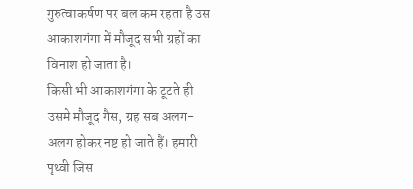गुरुत्वाकर्षण पर बल कम रहता है उस आकाशगंगा में मौजूद सभी ग्रहों का विनाश हो जाता है।
किसी भी आकाशगंगा के टूटते ही उसमे मौजूद गैस, ग्रह सब अलग-अलग होकर नष्ट हो जाते हैं। हमारी पृथ्वी जिस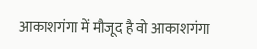आकाशगंगा में मौजूद है वो आकाशगंगा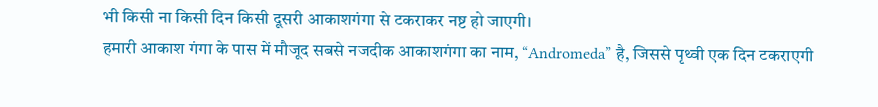भी किसी ना किसी दिन किसी दूसरी आकाशगंगा से टकराकर नष्ट हो जाएगी।
हमारी आकाश गंगा के पास में मौजूद सबसे नजदीक आकाशगंगा का नाम, “Andromeda” है, जिससे पृथ्वी एक दिन टकराएगी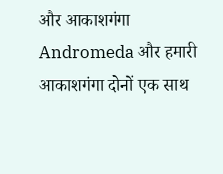और आकाशगंगा Andromeda और हमारी आकाशगंगा दोनों एक साथ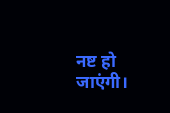नष्ट हो जाएंगी।